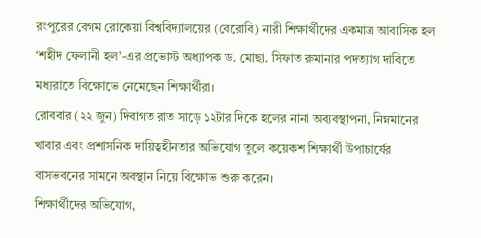রংপুরের বেগম রোকেয়া বিশ্ববিদ্যালয়ের (বেরোবি) নারী শিক্ষার্থীদের একমাত্র আবাসিক হল ‘শহীদ ফেলানী হল’-এর প্রভোস্ট অধ্যাপক ড. মোছা. সিফাত রুমানার পদত্যাগ দাবিতে মধ্যরাতে বিক্ষোভে নেমেছেন শিক্ষার্থীরা।
রোববার (২২ জুন) দিবাগত রাত সাড়ে ১২টার দিকে হলের নানা অব্যবস্থাপনা, নিম্নমানের খাবার এবং প্রশাসনিক দায়িত্বহীনতার অভিযোগ তুলে কয়েকশ শিক্ষার্থী উপাচার্যের বাসভবনের সামনে অবস্থান নিয়ে বিক্ষোভ শুরু করেন।
শিক্ষার্থীদের অভিযোগ,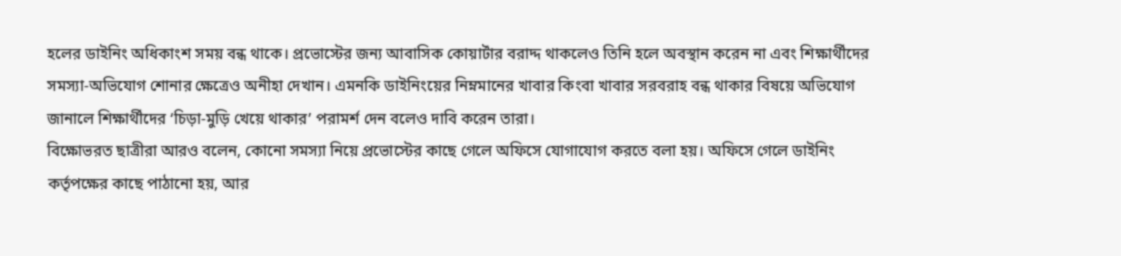হলের ডাইনিং অধিকাংশ সময় বন্ধ থাকে। প্রভোস্টের জন্য আবাসিক কোয়ার্টার বরাদ্দ থাকলেও তিনি হলে অবস্থান করেন না এবং শিক্ষার্থীদের সমস্যা-অভিযোগ শোনার ক্ষেত্রেও অনীহা দেখান। এমনকি ডাইনিংয়ের নিম্নমানের খাবার কিংবা খাবার সরবরাহ বন্ধ থাকার বিষয়ে অভিযোগ জানালে শিক্ষার্থীদের ‘চিড়া-মুড়ি খেয়ে থাকার’ পরামর্শ দেন বলেও দাবি করেন তারা।
বিক্ষোভরত ছাত্রীরা আরও বলেন, কোনো সমস্যা নিয়ে প্রভোস্টের কাছে গেলে অফিসে যোগাযোগ করতে বলা হয়। অফিসে গেলে ডাইনিং কর্তৃপক্ষের কাছে পাঠানো হয়, আর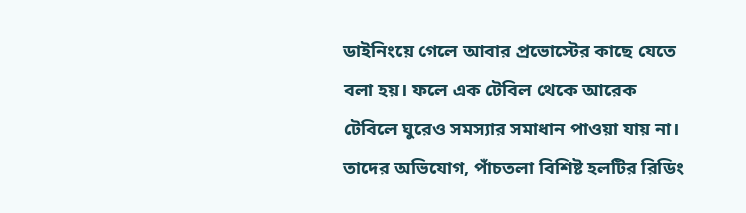ডাইনিংয়ে গেলে আবার প্রভোস্টের কাছে যেতে বলা হয়। ফলে এক টেবিল থেকে আরেক টেবিলে ঘুরেও সমস্যার সমাধান পাওয়া যায় না।
তাদের অভিযোগ, পাঁচতলা বিশিষ্ট হলটির রিডিং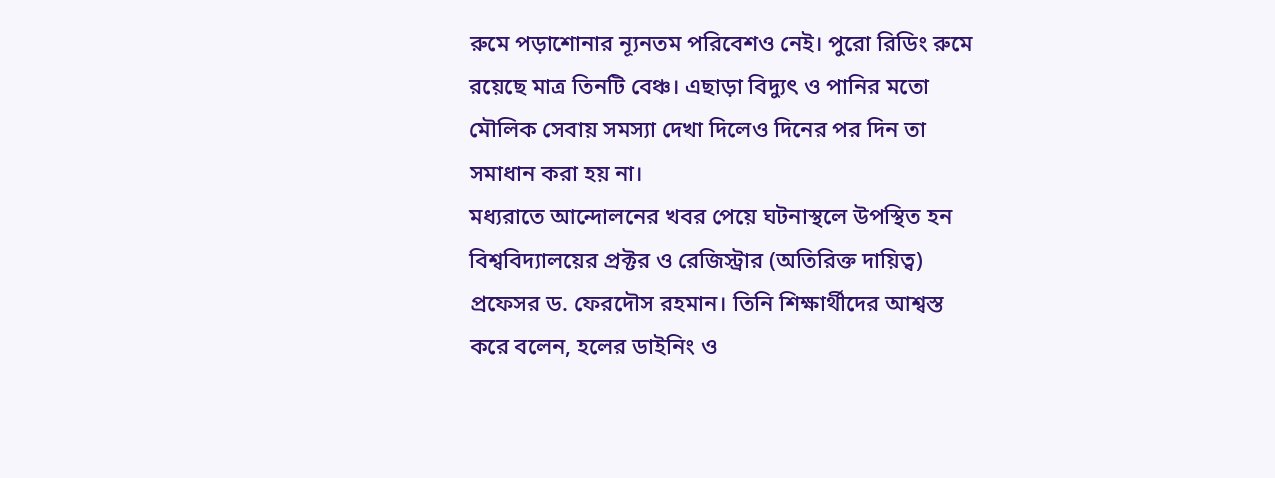রুমে পড়াশোনার ন্যূনতম পরিবেশও নেই। পুরো রিডিং রুমে রয়েছে মাত্র তিনটি বেঞ্চ। এছাড়া বিদ্যুৎ ও পানির মতো মৌলিক সেবায় সমস্যা দেখা দিলেও দিনের পর দিন তা সমাধান করা হয় না।
মধ্যরাতে আন্দোলনের খবর পেয়ে ঘটনাস্থলে উপস্থিত হন বিশ্ববিদ্যালয়ের প্রক্টর ও রেজিস্ট্রার (অতিরিক্ত দায়িত্ব) প্রফেসর ড. ফেরদৌস রহমান। তিনি শিক্ষার্থীদের আশ্বস্ত করে বলেন, হলের ডাইনিং ও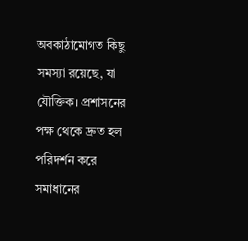অবকাঠামোগত কিছু সমস্যা রয়েছে, যা যৌক্তিক। প্রশাসনের পক্ষ থেকে দ্রুত হল পরিদর্শন করে সমাধানের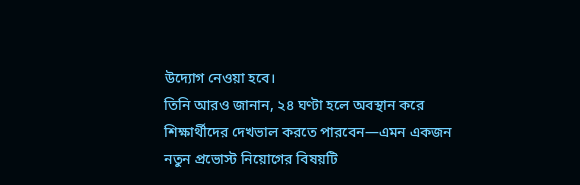উদ্যোগ নেওয়া হবে।
তিনি আরও জানান, ২৪ ঘণ্টা হলে অবস্থান করে শিক্ষার্থীদের দেখভাল করতে পারবেন—এমন একজন নতুন প্রভোস্ট নিয়োগের বিষয়টি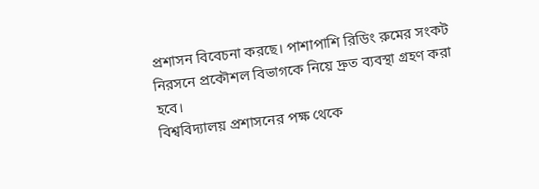প্রশাসন বিবেচনা করছে। পাশাপাশি রিডিং রুমের সংকট নিরসনে প্রকৌশল বিভাগকে নিয়ে দ্রুত ব্যবস্থা গ্রহণ করা হবে।
বিশ্ববিদ্যালয় প্রশাসনের পক্ষ থেকে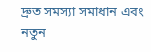দ্রুত সমস্যা সমাধান এবং নতুন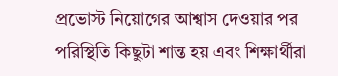প্রভোস্ট নিয়োগের আশ্বাস দেওয়ার পর পরিস্থিতি কিছুটা শান্ত হয় এবং শিক্ষার্থীরা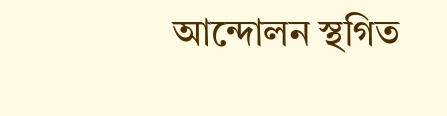আন্দোলন স্থগিত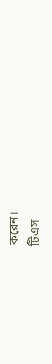করেন।
টিএস